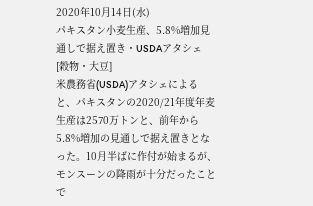2020年10月14日(水)
パキスタン小麦生産、5.8%増加見通しで据え置き・USDAアタシェ
[穀物・大豆]
米農務省(USDA)アタシェによると、パキスタンの2020/21年度年麦生産は2570万トンと、前年から5.8%増加の見通しで据え置きとなった。10月半ばに作付が始まるが、モンスーンの降雨が十分だったことで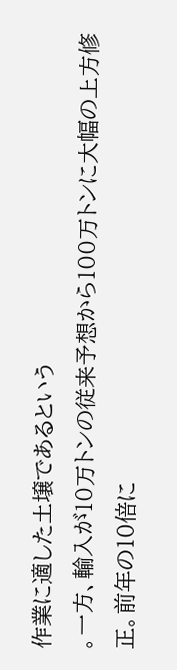作業に適した土壌であるという
。一方、輸入が10万トンの従来予想から100万トンに大幅の上方修正。前年の10倍に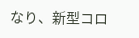なり、新型コロ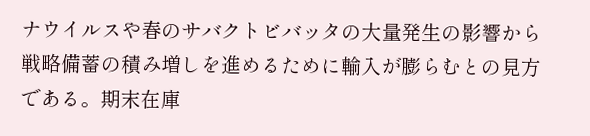ナウイルスや春のサバクトビバッタの大量発生の影響から戦略備蓄の積み増しを進めるために輸入が膨らむとの見方である。期末在庫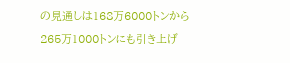の見通しは168万6000トンから265万1000トンにも引き上げ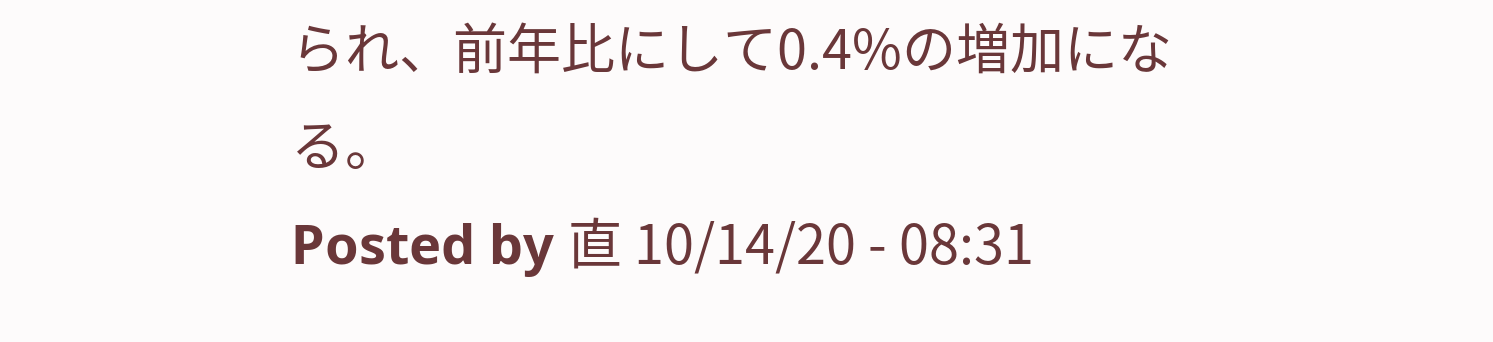られ、前年比にして0.4%の増加になる。
Posted by 直 10/14/20 - 08:31